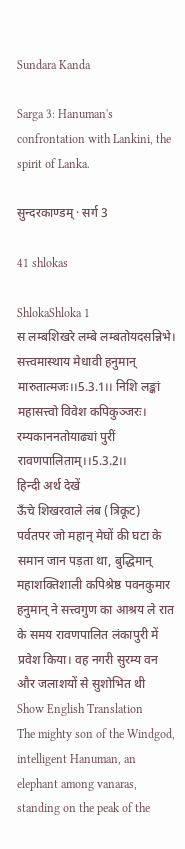Sundara Kanda

Sarga 3: Hanuman's confrontation with Lankini, the spirit of Lanka.

सुन्दरकाण्डम् · सर्ग 3

41 shlokas

ShlokaShloka 1
स लम्बशिखरे लम्बे लम्बतोयदसन्निभे। सत्त्वमास्थाय मेधावी हनुमान् मारुतात्मजः।।5.3.1।। निशि लङ्कां महासत्त्वो विवेश कपिकुञ्जरः। रम्यकाननतोयाढ्यां पुरीं रावणपालिताम्।।5.3.2।।
हिन्दी अर्थ देखें
ऊँचे शिखरवाले लंब (त्रिकूट) पर्वतपर जो महान् मेघों की घटा के समान जान पड़ता था, बुद्धिमान् महाशक्तिशाली कपिश्रेष्ठ पवनकुमार हनुमान् ने सत्त्वगुण का आश्रय ले रात के समय रावणपालित लंकापुरी में प्रवेश किया। वह नगरी सुरम्य वन और जलाशयों से सुशोभित थी
Show English Translation
The mighty son of the Windgod, intelligent Hanuman, an elephant among vanaras, standing on the peak of the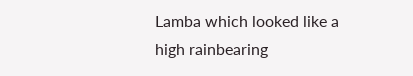Lamba which looked like a high rainbearing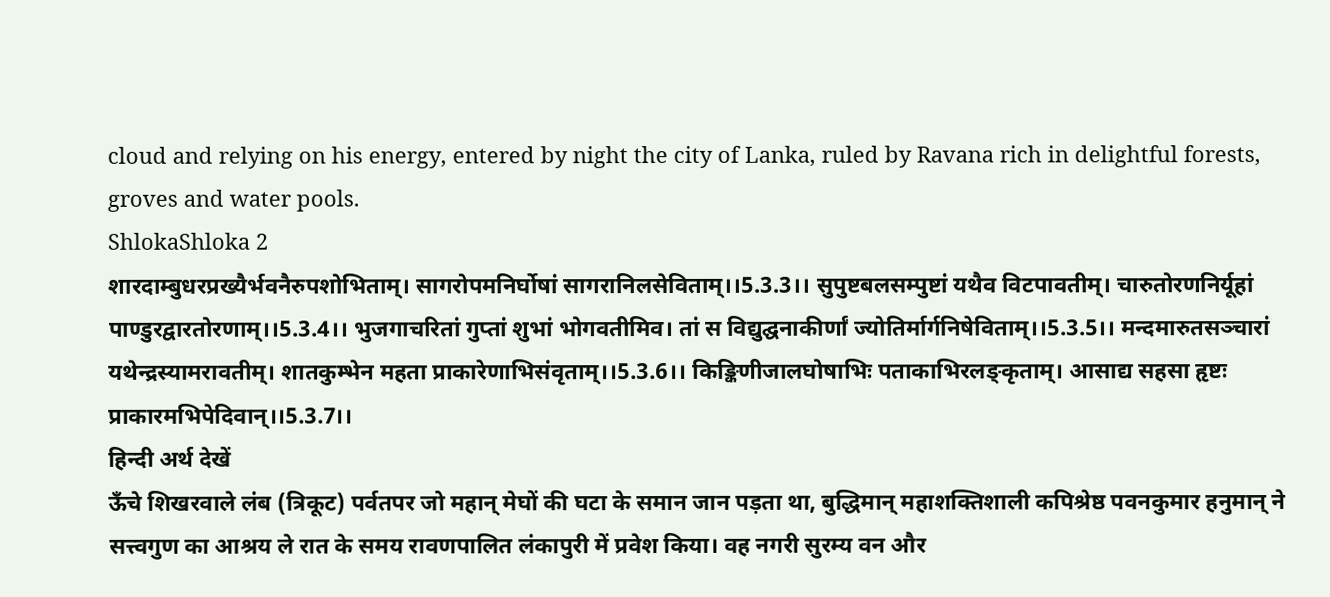cloud and relying on his energy, entered by night the city of Lanka, ruled by Ravana rich in delightful forests, groves and water pools.
ShlokaShloka 2
शारदाम्बुधरप्रख्यैर्भवनैरुपशोभिताम्। सागरोपमनिर्घोषां सागरानिलसेविताम्।।5.3.3।। सुपुष्टबलसम्पुष्टां यथैव विटपावतीम्। चारुतोरणनिर्यूहां पाण्डुरद्वारतोरणाम्।।5.3.4।। भुजगाचरितां गुप्तां शुभां भोगवतीमिव। तां स विद्युद्घनाकीर्णां ज्योतिर्मार्गनिषेविताम्।।5.3.5।। मन्दमारुतसञ्चारां यथेन्द्रस्यामरावतीम्। शातकुम्भेन महता प्राकारेणाभिसंवृताम्।।5.3.6।। किङ्किणीजालघोषाभिः पताकाभिरलङ्कृताम्। आसाद्य सहसा हृष्टः प्राकारमभिपेदिवान्।।5.3.7।।
हिन्दी अर्थ देखें
ऊँचे शिखरवाले लंब (त्रिकूट) पर्वतपर जो महान् मेघों की घटा के समान जान पड़ता था, बुद्धिमान् महाशक्तिशाली कपिश्रेष्ठ पवनकुमार हनुमान् ने सत्त्वगुण का आश्रय ले रात के समय रावणपालित लंकापुरी में प्रवेश किया। वह नगरी सुरम्य वन और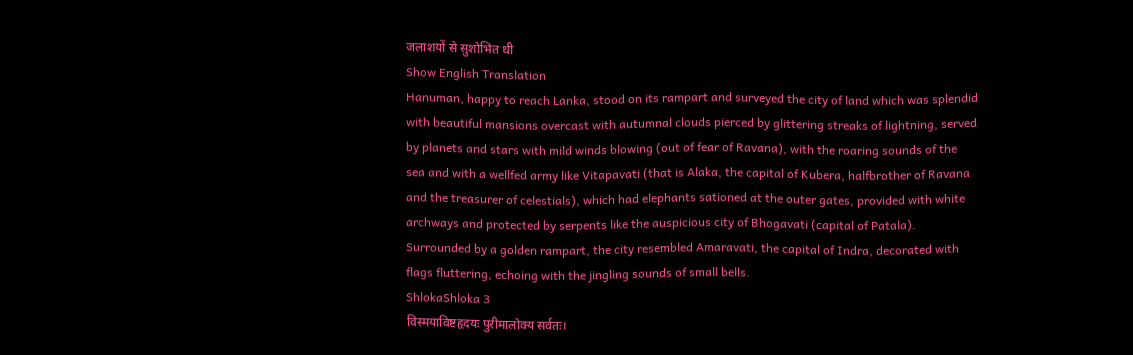जलाशयों से सुशोभित थी
Show English Translation
Hanuman, happy to reach Lanka, stood on its rampart and surveyed the city of land which was splendid with beautiful mansions overcast with autumnal clouds pierced by glittering streaks of lightning, served by planets and stars with mild winds blowing (out of fear of Ravana), with the roaring sounds of the sea and with a wellfed army like Vitapavati (that is Alaka, the capital of Kubera, halfbrother of Ravana and the treasurer of celestials), which had elephants sationed at the outer gates, provided with white archways and protected by serpents like the auspicious city of Bhogavati (capital of Patala). Surrounded by a golden rampart, the city resembled Amaravati, the capital of Indra, decorated with flags fluttering, echoing with the jingling sounds of small bells.
ShlokaShloka 3
विस्मयाविष्टहृदयः पुरीमालोक्य सर्वतः।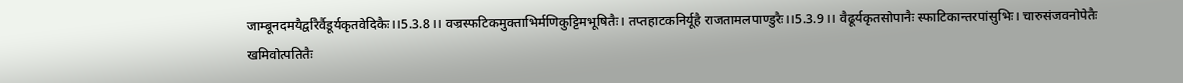जाम्बूनदमयैर्द्वारैर्वैडूर्यकृतवेदिकैः।।5.3.8।। वज्रस्फटिकमुक्ताभिर्मणिकुट्टिमभूषितैः। तप्तहाटकनिर्यूहै राजतामलपाण्डुरैः।।5.3.9।। वैढूर्यकृतसोपानैः स्फाटिकान्तरपांसुभिः। चारुसंजवनोपेतैः खमिवोत्पतितैः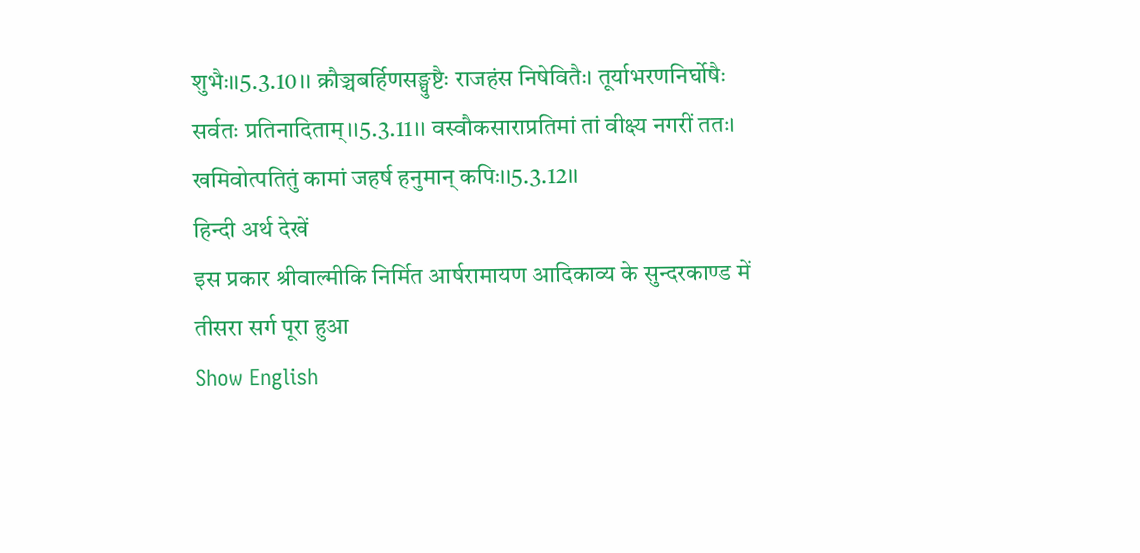शुभैः।।5.3.10।। क्रौञ्चबर्हिणसङ्घुष्टैः राजहंस निषेवितैः। तूर्याभरणनिर्घोषैः सर्वतः प्रतिनादिताम्।।5.3.11।। वस्वौकसाराप्रतिमां तां वीक्ष्य नगरीं ततः। खमिवोत्पतितुं कामां जहर्ष हनुमान् कपिः।।5.3.12।।
हिन्दी अर्थ देखें
इस प्रकार श्रीवाल्मीकि निर्मित आर्षरामायण आदिकाव्य के सुन्दरकाण्ड में तीसरा सर्ग पूरा हुआ
Show English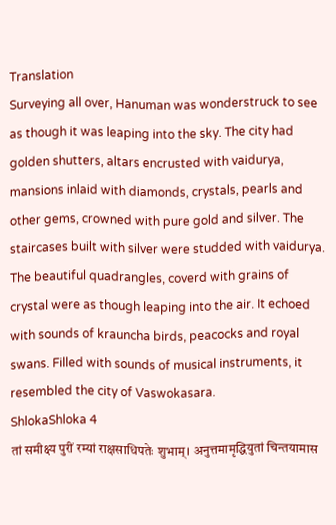Translation
Surveying all over, Hanuman was wonderstruck to see as though it was leaping into the sky. The city had golden shutters, altars encrusted with vaidurya, mansions inlaid with diamonds, crystals, pearls and other gems, crowned with pure gold and silver. The staircases built with silver were studded with vaidurya. The beautiful quadrangles, coverd with grains of crystal were as though leaping into the air. It echoed with sounds of krauncha birds, peacocks and royal swans. Filled with sounds of musical instruments, it resembled the city of Vaswokasara.
ShlokaShloka 4
तां समीक्ष्य पुरीं रम्यां राक्षसाधिपतेः शुभाम्। अनुत्तमामृद्धियुतां चिन्तयामास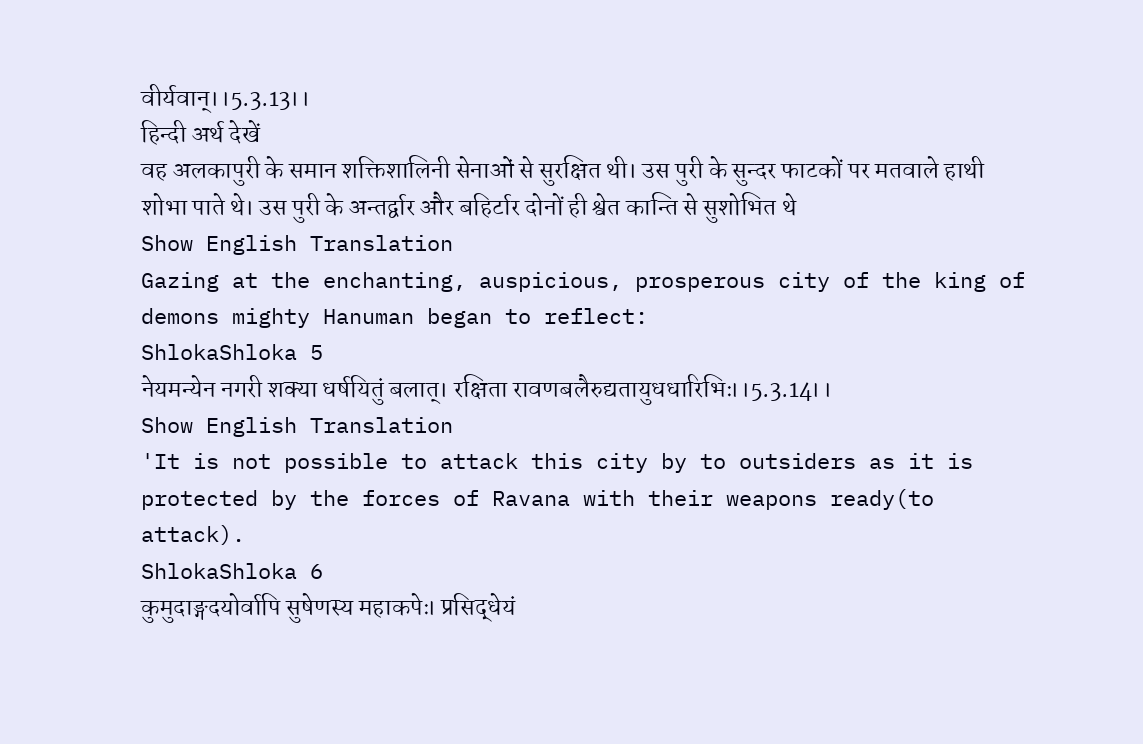वीर्यवान्।।5.3.13।।
हिन्दी अर्थ देखें
वह अलकापुरी के समान शक्तिशालिनी सेनाओं से सुरक्षित थी। उस पुरी के सुन्दर फाटकों पर मतवाले हाथी शोभा पाते थे। उस पुरी के अन्तर्द्वार और बहिर्टार दोनों ही श्वेत कान्ति से सुशोभित थे
Show English Translation
Gazing at the enchanting, auspicious, prosperous city of the king of demons mighty Hanuman began to reflect:
ShlokaShloka 5
नेयमन्येन नगरी शक्या धर्षयितुं बलात्। रक्षिता रावणबलैरुद्यतायुधधारिभिः।।5.3.14।।
Show English Translation
'It is not possible to attack this city by to outsiders as it is protected by the forces of Ravana with their weapons ready(to attack).
ShlokaShloka 6
कुमुदाङ्गदयोर्वापि सुषेणस्य महाकपेः। प्रसिद्धेयं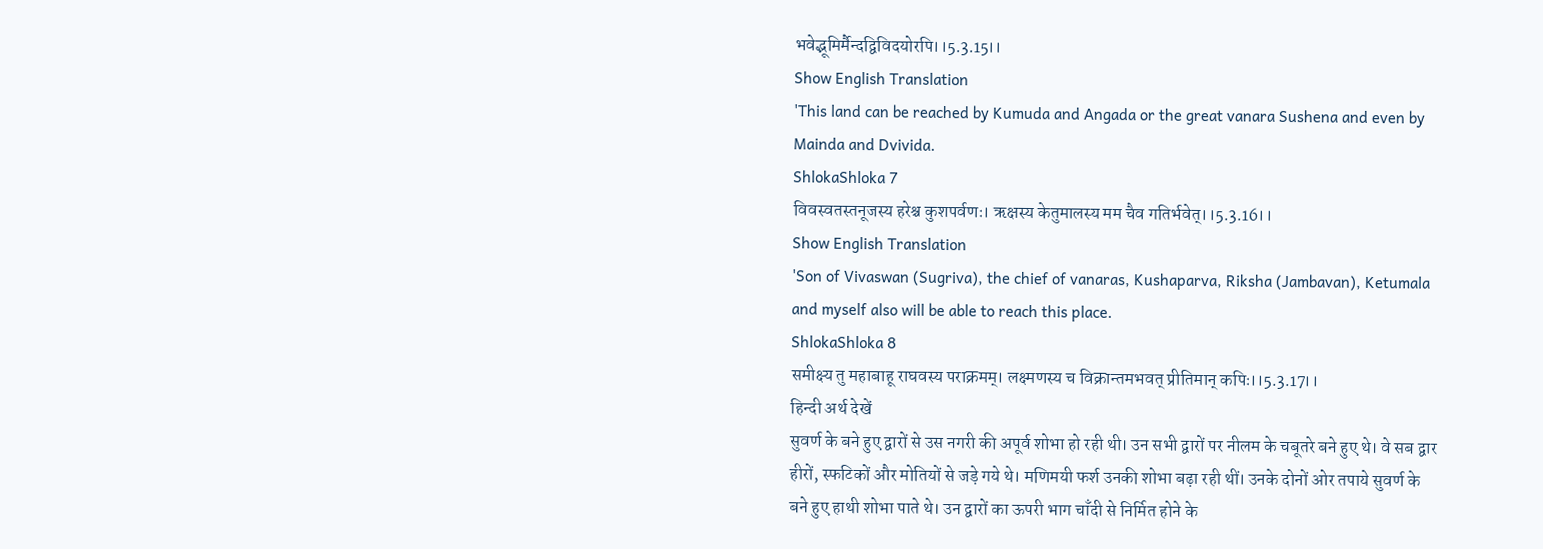भवेद्भूमिर्मैन्दद्विविदयोरपि।।5.3.15।।
Show English Translation
'This land can be reached by Kumuda and Angada or the great vanara Sushena and even by Mainda and Dvivida.
ShlokaShloka 7
विवस्वतस्तनूजस्य हरेश्च कुशपर्वणः। ऋक्षस्य केतुमालस्य मम चैव गतिर्भवेत्।।5.3.16।।
Show English Translation
'Son of Vivaswan (Sugriva), the chief of vanaras, Kushaparva, Riksha (Jambavan), Ketumala and myself also will be able to reach this place.
ShlokaShloka 8
समीक्ष्य तु महाबाहू राघवस्य पराक्रमम्। लक्ष्मणस्य च विक्रान्तमभवत् प्रीतिमान् कपिः।।5.3.17।।
हिन्दी अर्थ देखें
सुवर्ण के बने हुए द्वारों से उस नगरी की अपूर्व शोभा हो रही थी। उन सभी द्वारों पर नीलम के चबूतरे बने हुए थे। वे सब द्वार हीरों, स्फटिकों और मोतियों से जड़े गये थे। मणिमयी फर्श उनकी शोभा बढ़ा रही थीं। उनके दोनों ओर तपाये सुवर्ण के बने हुए हाथी शोभा पाते थे। उन द्वारों का ऊपरी भाग चाँदी से निर्मित होने के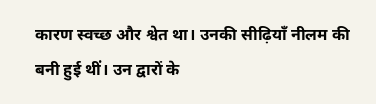कारण स्वच्छ और श्वेत था। उनकी सीढ़ियाँ नीलम की बनी हुई थीं। उन द्वारों के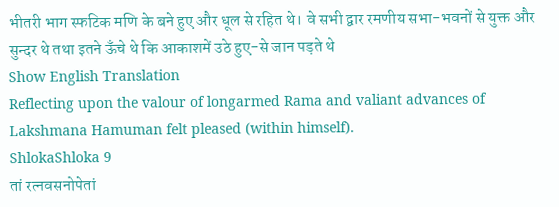भीतरी भाग स्फटिक मणि के बने हुए और धूल से रहित थे। वे सभी द्वार रमणीय सभा-भवनों से युक्त और सुन्दर थे तथा इतने ऊँचे थे कि आकाशमें उठे हुए-से जान पड़ते थे
Show English Translation
Reflecting upon the valour of longarmed Rama and valiant advances of Lakshmana Hamuman felt pleased (within himself).
ShlokaShloka 9
तां रत्नवसनोपेतां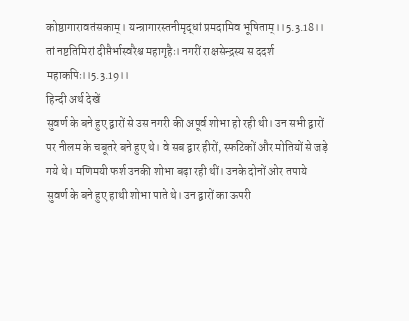कोष्ठागारावतंसकाम्। यन्त्रागारस्तनीमृद्धां प्रमदामिव भूषिताम्।।5.3.18।। तां नष्टतिमिरां दीप्तैर्भास्वरैश्च महागृहैः। नगरीं राक्षसेन्द्रस्य स ददर्श महाकपिः।।5.3.19।।
हिन्दी अर्थ देखें
सुवर्ण के बने हुए द्वारों से उस नगरी की अपूर्व शोभा हो रही थी। उन सभी द्वारों पर नीलम के चबूतरे बने हुए थे। वे सब द्वार हीरों, स्फटिकों और मोतियों से जड़े गये थे। मणिमयी फर्श उनकी शोभा बढ़ा रही थीं। उनके दोनों ओर तपाये सुवर्ण के बने हुए हाथी शोभा पाते थे। उन द्वारों का ऊपरी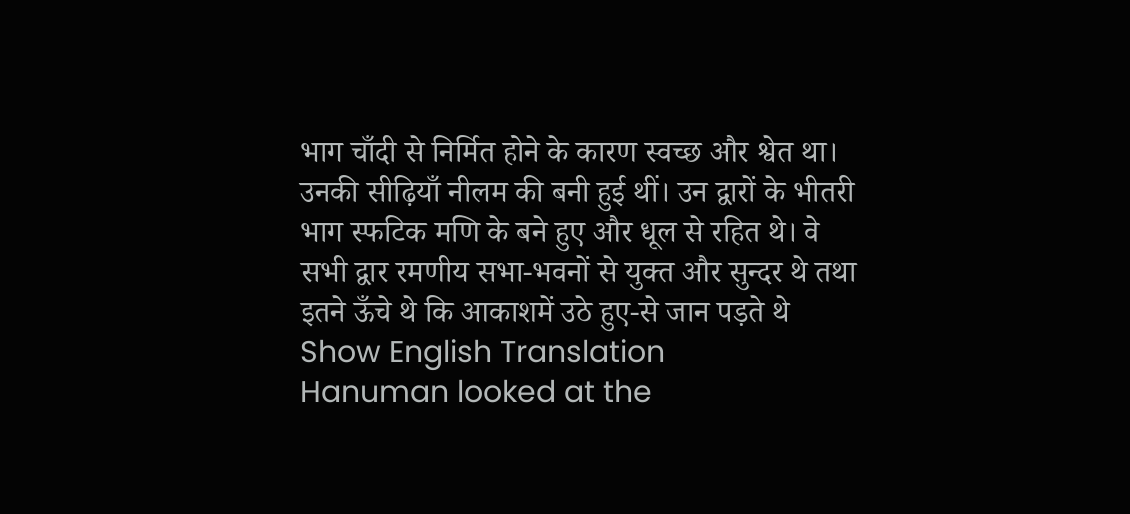भाग चाँदी से निर्मित होने के कारण स्वच्छ और श्वेत था। उनकी सीढ़ियाँ नीलम की बनी हुई थीं। उन द्वारों के भीतरी भाग स्फटिक मणि के बने हुए और धूल से रहित थे। वे सभी द्वार रमणीय सभा-भवनों से युक्त और सुन्दर थे तथा इतने ऊँचे थे कि आकाशमें उठे हुए-से जान पड़ते थे
Show English Translation
Hanuman looked at the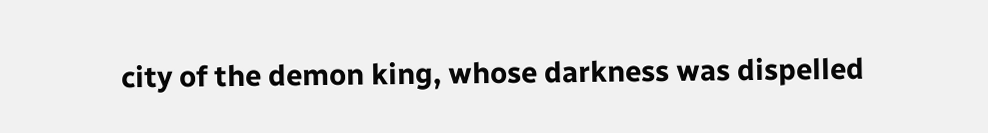city of the demon king, whose darkness was dispelled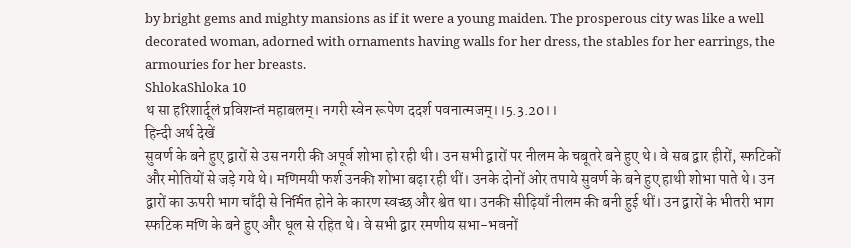by bright gems and mighty mansions as if it were a young maiden. The prosperous city was like a well decorated woman, adorned with ornaments having walls for her dress, the stables for her earrings, the armouries for her breasts.
ShlokaShloka 10
थ सा हरिशार्दूलं प्रविशन्तं महाबलम्। नगरी स्वेन रूपेण ददर्श पवनात्मजम्।।5.3.20।।
हिन्दी अर्थ देखें
सुवर्ण के बने हुए द्वारों से उस नगरी की अपूर्व शोभा हो रही थी। उन सभी द्वारों पर नीलम के चबूतरे बने हुए थे। वे सब द्वार हीरों, स्फटिकों और मोतियों से जड़े गये थे। मणिमयी फर्श उनकी शोभा बढ़ा रही थीं। उनके दोनों ओर तपाये सुवर्ण के बने हुए हाथी शोभा पाते थे। उन द्वारों का ऊपरी भाग चाँदी से निर्मित होने के कारण स्वच्छ और श्वेत था। उनकी सीढ़ियाँ नीलम की बनी हुई थीं। उन द्वारों के भीतरी भाग स्फटिक मणि के बने हुए और धूल से रहित थे। वे सभी द्वार रमणीय सभा-भवनों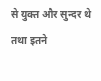से युक्त और सुन्दर थे तथा इतने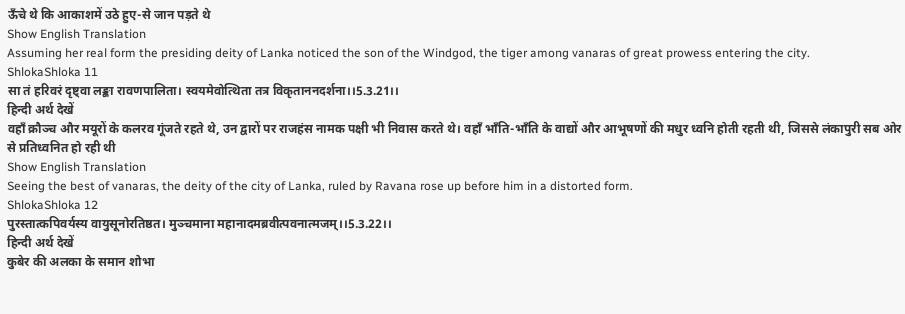ऊँचे थे कि आकाशमें उठे हुए-से जान पड़ते थे
Show English Translation
Assuming her real form the presiding deity of Lanka noticed the son of the Windgod, the tiger among vanaras of great prowess entering the city.
ShlokaShloka 11
सा तं हरिवरं दृष्ट्वा लङ्का रावणपालिता। स्वयमेवोत्थिता तत्र विकृताननदर्शना।।5.3.21।।
हिन्दी अर्थ देखें
वहाँ क्रौञ्च और मयूरों के कलरव गूंजते रहते थे, उन द्वारों पर राजहंस नामक पक्षी भी निवास करते थे। वहाँ भाँति-भाँति के वाद्यों और आभूषणों की मधुर ध्वनि होती रहती थी, जिससे लंकापुरी सब ओर से प्रतिध्वनित हो रही थी
Show English Translation
Seeing the best of vanaras, the deity of the city of Lanka, ruled by Ravana rose up before him in a distorted form.
ShlokaShloka 12
पुरस्तात्कपिवर्यस्य वायुसूनोरतिष्ठत। मुञ्चमाना महानादमब्रवीत्पवनात्मजम्।।5.3.22।।
हिन्दी अर्थ देखें
कुबेर की अलका के समान शोभा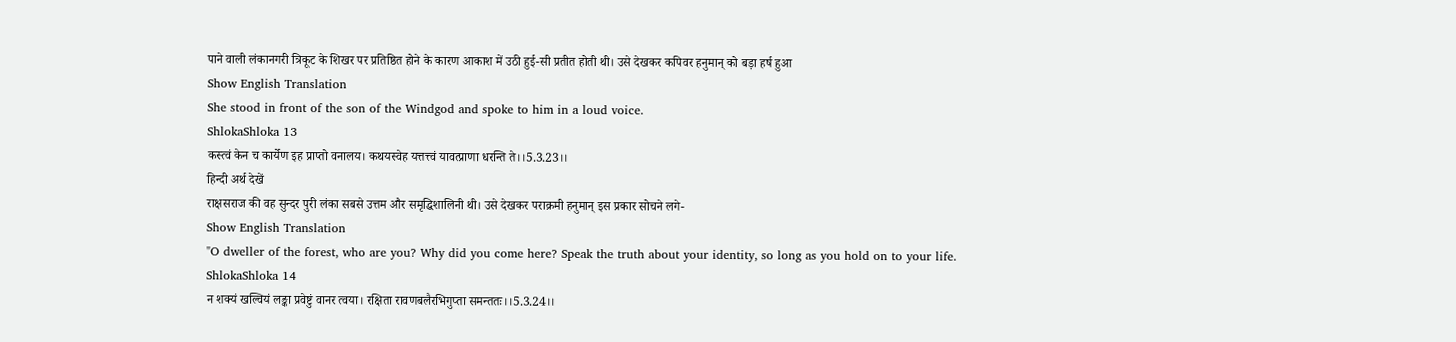पाने वाली लंकानगरी त्रिकूट के शिखर पर प्रतिष्ठित होने के कारण आकाश में उठी हुई-सी प्रतीत होती थी। उसे देखकर कपिवर हनुमान् को बड़ा हर्ष हुआ
Show English Translation
She stood in front of the son of the Windgod and spoke to him in a loud voice.
ShlokaShloka 13
कस्त्वं केन च कार्येण इह प्राप्तो वनालय। कथयस्वेह यत्तत्त्वं यावत्प्राणा धरन्ति ते।।5.3.23।।
हिन्दी अर्थ देखें
राक्षसराज की वह सुन्दर पुरी लंका सबसे उत्तम और समृद्धिशालिनी थी। उसे देखकर पराक्रमी हनुमान् इस प्रकार सोचने लगे-
Show English Translation
"O dweller of the forest, who are you? Why did you come here? Speak the truth about your identity, so long as you hold on to your life.
ShlokaShloka 14
न शक्यं खल्वियं लङ्का प्रवेष्टुं वानर त्वया। रक्षिता रावणबलैरभिगुप्ता समन्ततः।।5.3.24।।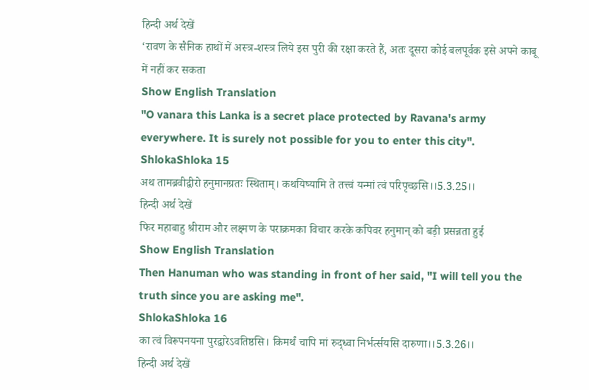हिन्दी अर्थ देखें
‘रावण के सैनिक हाथों में अस्त्र-शस्त्र लिये इस पुरी की रक्षा करते हैं, अतः दूसरा कोई बलपूर्वक इसे अपने काबू में नहीं कर सकता
Show English Translation
"O vanara this Lanka is a secret place protected by Ravana's army everywhere. It is surely not possible for you to enter this city".
ShlokaShloka 15
अथ तामब्रवीद्वीरो हनुमानग्रतः स्थिताम्। कथयिष्यामि ते तत्त्वं यन्मां त्वं परिपृच्छसि।।5.3.25।।
हिन्दी अर्थ देखें
फिर महाबाहु श्रीराम और लक्ष्मण के पराक्रमका विचार करके कपिवर हनुमान् को बड़ी प्रसन्नता हुई
Show English Translation
Then Hanuman who was standing in front of her said, "I will tell you the truth since you are asking me".
ShlokaShloka 16
का त्वं विरूपनयना पुरद्वारेऽवतिष्ठसि। किमर्थं चापि मां रुद्ध्वा निर्भर्त्सयसि दारुणा।।5.3.26।।
हिन्दी अर्थ देखें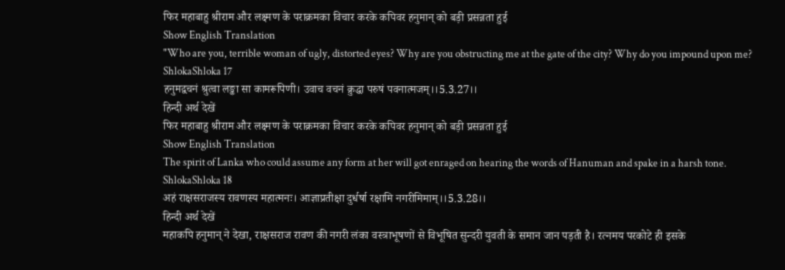फिर महाबाहु श्रीराम और लक्ष्मण के पराक्रमका विचार करके कपिवर हनुमान् को बड़ी प्रसन्नता हुई
Show English Translation
"Who are you, terrible woman of ugly, distorted eyes? Why are you obstructing me at the gate of the city? Why do you impound upon me?
ShlokaShloka 17
हनुमद्वचनं श्रुत्वा लङ्का सा कामरूपिणी। उवाच वचनं क्रुद्धा परुषं पवनात्मजम्।।5.3.27।।
हिन्दी अर्थ देखें
फिर महाबाहु श्रीराम और लक्ष्मण के पराक्रमका विचार करके कपिवर हनुमान् को बड़ी प्रसन्नता हुई
Show English Translation
The spirit of Lanka who could assume any form at her will got enraged on hearing the words of Hanuman and spake in a harsh tone.
ShlokaShloka 18
अहं राक्षसराजस्य रावणस्य महात्मनः। आज्ञाप्रतीक्षा दुर्धर्षा रक्षामि नगरीमिमाम्।।5.3.28।।
हिन्दी अर्थ देखें
महाकपि हनुमान् ने देखा, राक्षसराज रावण की नगरी लंका वस्त्राभूषणों से विभूषित सुन्दरी युवती के समान जान पड़ती है। रत्नमय परकोटे ही इसके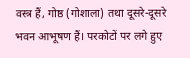वस्त्र हैं, गोष्ठ (गोशाला) तथा दूसरे-दूसरे भवन आभूषण हैं। परकोटों पर लगे हुए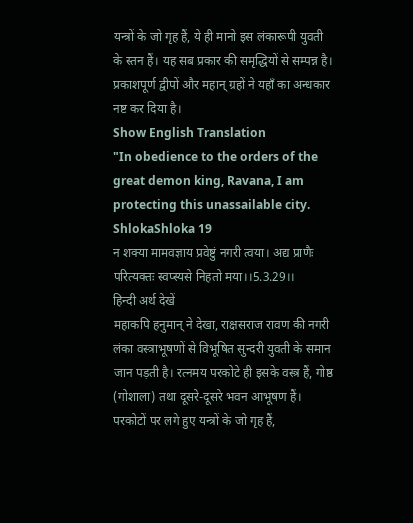यन्त्रों के जो गृह हैं, ये ही मानो इस लंकारूपी युवती के स्तन हैं। यह सब प्रकार की समृद्धियों से सम्पन्न है। प्रकाशपूर्ण द्वीपों और महान् ग्रहों ने यहाँ का अन्धकार नष्ट कर दिया है।
Show English Translation
"In obedience to the orders of the great demon king, Ravana, I am protecting this unassailable city.
ShlokaShloka 19
न शक्या मामवज्ञाय प्रवेष्टुं नगरी त्वया। अद्य प्राणैः परित्यक्तः स्वप्स्यसे निहतो मया।।5.3.29।।
हिन्दी अर्थ देखें
महाकपि हनुमान् ने देखा, राक्षसराज रावण की नगरी लंका वस्त्राभूषणों से विभूषित सुन्दरी युवती के समान जान पड़ती है। रत्नमय परकोटे ही इसके वस्त्र हैं, गोष्ठ (गोशाला) तथा दूसरे-दूसरे भवन आभूषण हैं। परकोटों पर लगे हुए यन्त्रों के जो गृह हैं,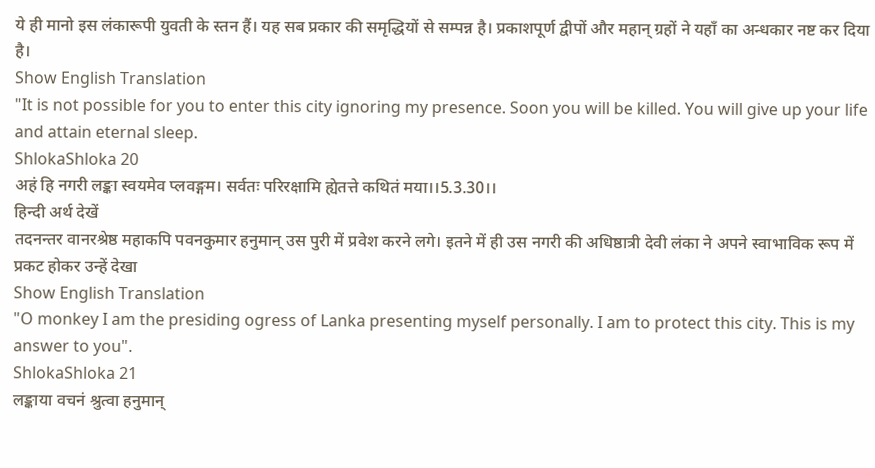ये ही मानो इस लंकारूपी युवती के स्तन हैं। यह सब प्रकार की समृद्धियों से सम्पन्न है। प्रकाशपूर्ण द्वीपों और महान् ग्रहों ने यहाँ का अन्धकार नष्ट कर दिया है।
Show English Translation
"It is not possible for you to enter this city ignoring my presence. Soon you will be killed. You will give up your life and attain eternal sleep.
ShlokaShloka 20
अहं हि नगरी लङ्का स्वयमेव प्लवङ्गम। सर्वतः परिरक्षामि ह्येतत्ते कथितं मया।।5.3.30।।
हिन्दी अर्थ देखें
तदनन्तर वानरश्रेष्ठ महाकपि पवनकुमार हनुमान् उस पुरी में प्रवेश करने लगे। इतने में ही उस नगरी की अधिष्ठात्री देवी लंका ने अपने स्वाभाविक रूप में प्रकट होकर उन्हें देखा
Show English Translation
"O monkey I am the presiding ogress of Lanka presenting myself personally. I am to protect this city. This is my answer to you".
ShlokaShloka 21
लङ्काया वचनं श्रुत्वा हनुमान्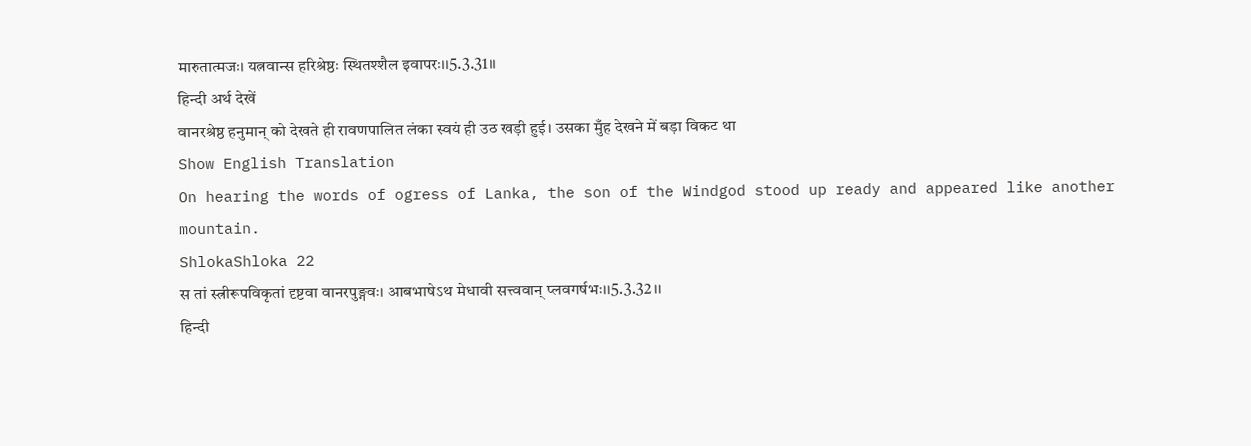मारुतात्मजः। यत्नवान्स हरिश्रेष्ठः स्थितश्शैल इवापरः।।5.3.31।।
हिन्दी अर्थ देखें
वानरश्रेष्ठ हनुमान् को देखते ही रावणपालित लंका स्वयं ही उठ खड़ी हुई। उसका मुँह देखने में बड़ा विकट था
Show English Translation
On hearing the words of ogress of Lanka, the son of the Windgod stood up ready and appeared like another mountain.
ShlokaShloka 22
स तां स्त्रीरूपविकृतां दृष्टवा वानरपुङ्गवः। आबभाषेऽथ मेधावी सत्त्ववान् प्लवगर्षभः।।5.3.32।।
हिन्दी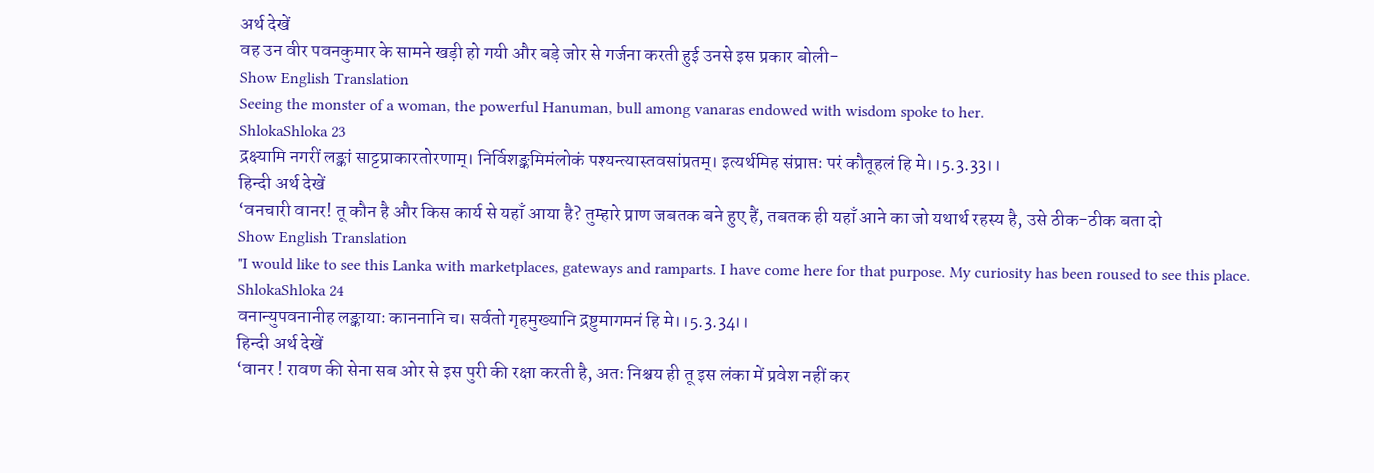अर्थ देखें
वह उन वीर पवनकुमार के सामने खड़ी हो गयी और बड़े जोर से गर्जना करती हुई उनसे इस प्रकार बोली-
Show English Translation
Seeing the monster of a woman, the powerful Hanuman, bull among vanaras endowed with wisdom spoke to her.
ShlokaShloka 23
द्रक्ष्यामि नगरीं लङ्कां साट्टप्राकारतोरणाम्। निर्विशङ्कमिमंलोकं पश्यन्त्यास्तवसांप्रतम्। इत्यर्थमिह संप्राप्तः परं कौतूहलं हि मे।।5.3.33।।
हिन्दी अर्थ देखें
‘वनचारी वानर! तू कौन है और किस कार्य से यहाँ आया है? तुम्हारे प्राण जबतक बने हुए हैं, तबतक ही यहाँ आने का जो यथार्थ रहस्य है, उसे ठीक-ठीक बता दो
Show English Translation
"I would like to see this Lanka with marketplaces, gateways and ramparts. I have come here for that purpose. My curiosity has been roused to see this place.
ShlokaShloka 24
वनान्युपवनानीह लङ्कायाः काननानि च। सर्वतो गृहमुख्यानि द्रष्टुमागमनं हि मे।।5.3.34।।
हिन्दी अर्थ देखें
‘वानर ! रावण की सेना सब ओर से इस पुरी की रक्षा करती है, अतः निश्चय ही तू इस लंका में प्रवेश नहीं कर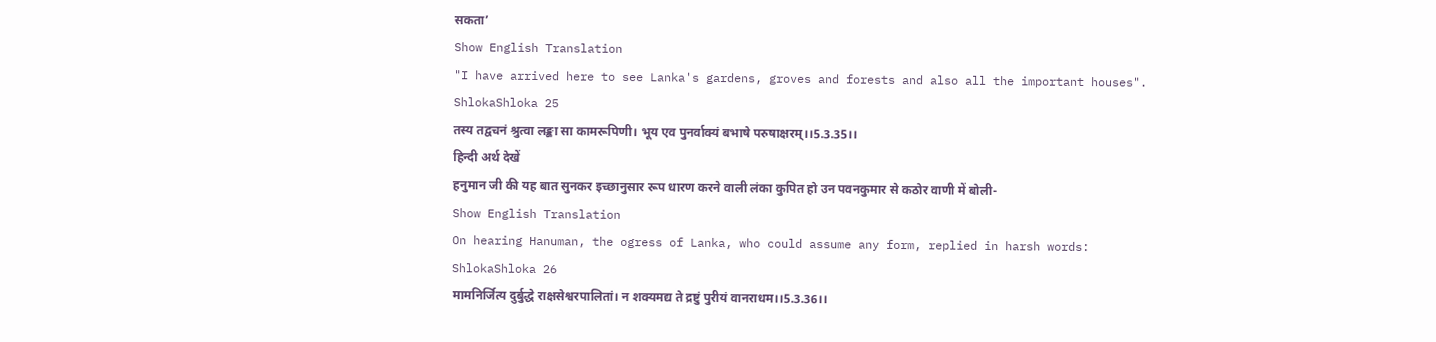सकता’
Show English Translation
"I have arrived here to see Lanka's gardens, groves and forests and also all the important houses".
ShlokaShloka 25
तस्य तद्वचनं श्रुत्वा लङ्का सा कामरूपिणी। भूय एव पुनर्वाक्यं बभाषे परुषाक्षरम्।।5.3.35।।
हिन्दी अर्थ देखें
हनुमान जी की यह बात सुनकर इच्छानुसार रूप धारण करने वाली लंका कुपित हो उन पवनकुमार से कठोर वाणी में बोली-
Show English Translation
On hearing Hanuman, the ogress of Lanka, who could assume any form, replied in harsh words:
ShlokaShloka 26
मामनिर्जित्य दुर्बुद्धे राक्षसेश्वरपालितां। न शक्यमद्य ते द्रष्टुं पुरीयं वानराधम।।5.3.36।।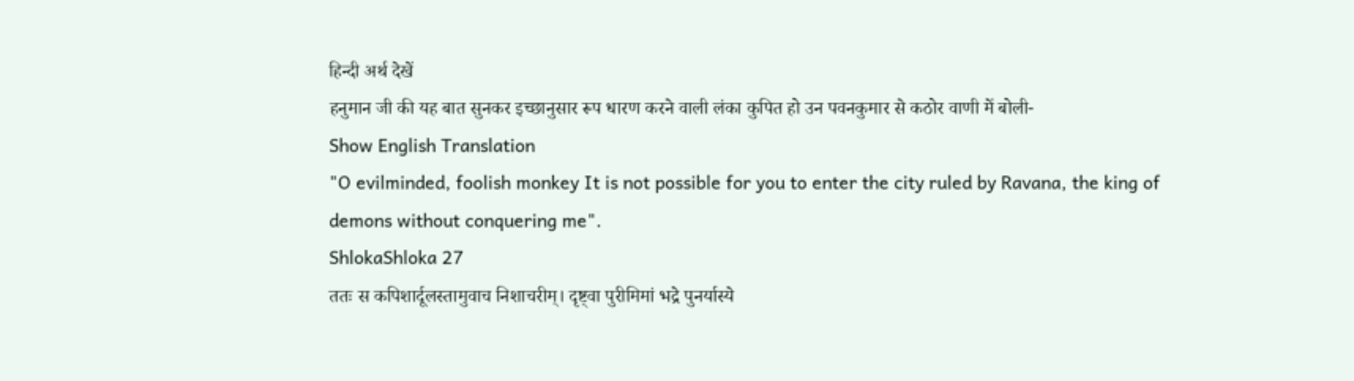हिन्दी अर्थ देखें
हनुमान जी की यह बात सुनकर इच्छानुसार रूप धारण करने वाली लंका कुपित हो उन पवनकुमार से कठोर वाणी में बोली-
Show English Translation
"O evilminded, foolish monkey It is not possible for you to enter the city ruled by Ravana, the king of demons without conquering me".
ShlokaShloka 27
ततः स कपिशार्दूलस्तामुवाच निशाचरीम्। दृष्ट्वा पुरीमिमां भद्रे पुनर्यास्ये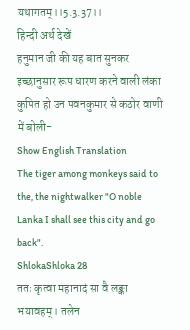यथागतम्।।5.3.37।।
हिन्दी अर्थ देखें
हनुमान जी की यह बात सुनकर इच्छानुसार रूप धारण करने वाली लंका कुपित हो उन पवनकुमार से कठोर वाणी में बोली-
Show English Translation
The tiger among monkeys said to the, the nightwalker "O noble Lanka I shall see this city and go back".
ShlokaShloka 28
ततः कृत्वा महानादं सा वै लङ्का भयावहम्। तलेन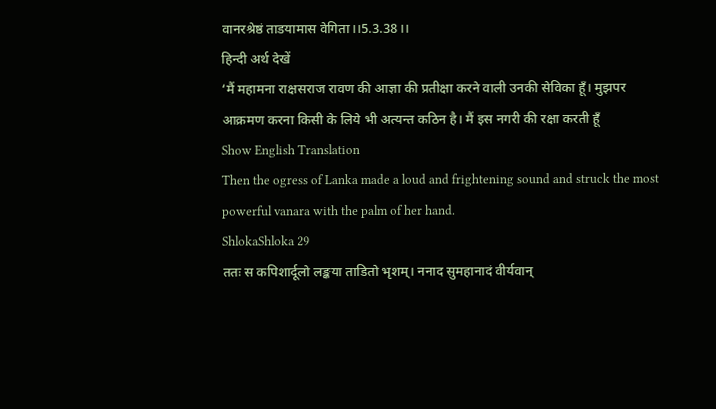वानरश्रेष्ठं ताडयामास वेगिता।।5.3.38।।
हिन्दी अर्थ देखें
‘मैं महामना राक्षसराज रावण की आज्ञा की प्रतीक्षा करने वाली उनकी सेविका हूँ। मुझपर आक्रमण करना किसी के लिये भी अत्यन्त कठिन है। मैं इस नगरी की रक्षा करती हूँ
Show English Translation
Then the ogress of Lanka made a loud and frightening sound and struck the most powerful vanara with the palm of her hand.
ShlokaShloka 29
ततः स कपिशार्दूलो लङ्कया ताडितो भृशम्। ननाद सुमहानादं वीर्यवान्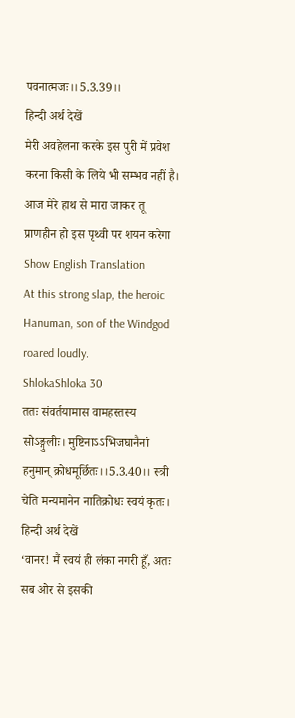पवनात्मजः।।5.3.39।।
हिन्दी अर्थ देखें
मेरी अवहेलना करके इस पुरी में प्रवेश करना किसी के लिये भी सम्भव नहीं है। आज मेरे हाथ से मारा जाकर तू प्राणहीन हो इस पृथ्वी पर शयन करेगा
Show English Translation
At this strong slap, the heroic Hanuman, son of the Windgod roared loudly.
ShlokaShloka 30
ततः संवर्तयामास वामहस्तस्य सोऽङ्गुलीः। मुष्टिनाऽऽभिजघानैनां हनुमान् क्रोधमूर्छितः।।5.3.40।। स्त्री चेति मन्यमानेन नातिक्रोधः स्वयं कृतः।
हिन्दी अर्थ देखें
‘वानर! मैं स्वयं ही लंका नगरी हूँ, अतः सब ओर से इसकी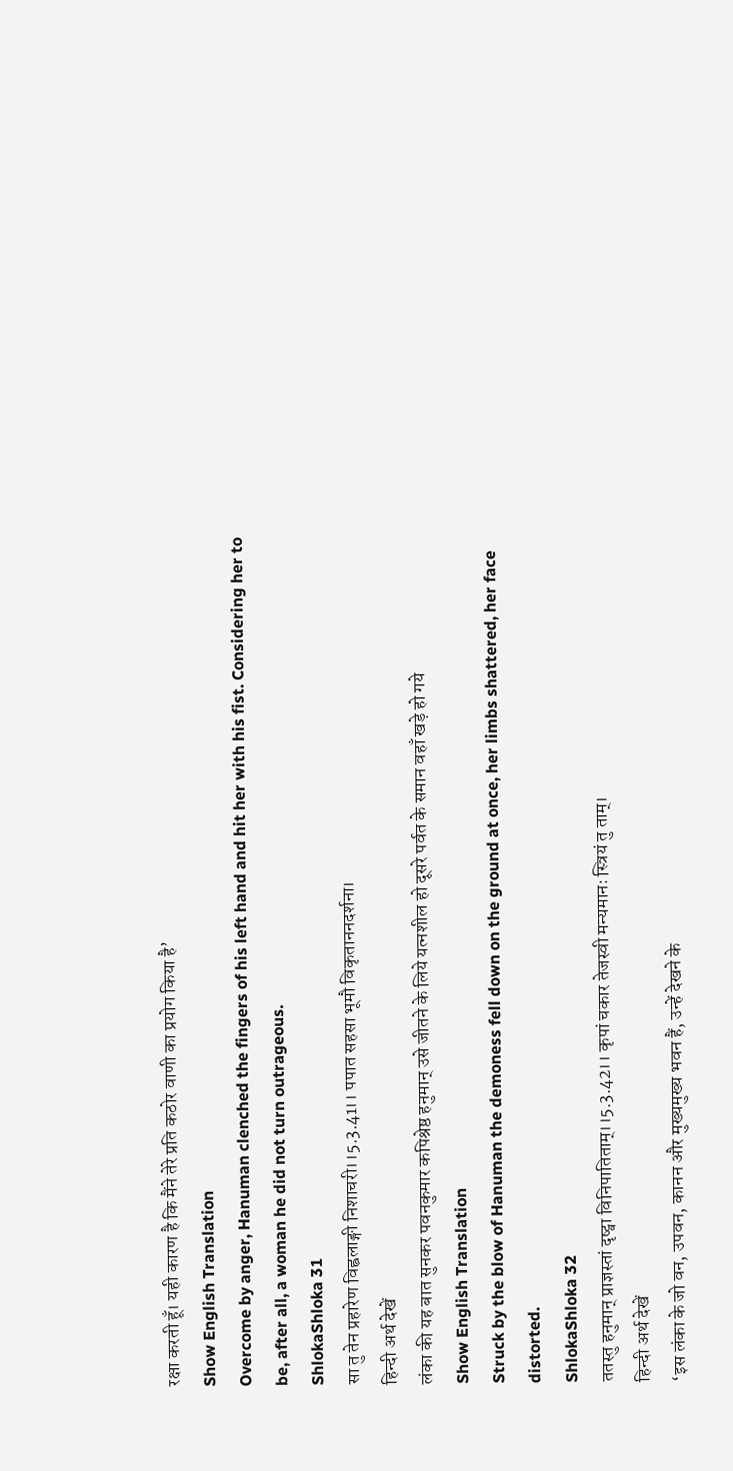रक्षा करती हूँ। यही कारण है कि मैंने तेरे प्रति कठोर वाणी का प्रयोग किया है’
Show English Translation
Overcome by anger, Hanuman clenched the fingers of his left hand and hit her with his fist. Considering her to be, after all, a woman he did not turn outrageous.
ShlokaShloka 31
सा तु तेन प्रहारेण विह्वलाङ्गी निशाचरी।।5.3.41।। पपात सहसा भूमौ विकृताननदर्शना।
हिन्दी अर्थ देखें
लंका की यह बात सुनकर पवनकुमार कपिश्रेष्ठ हनुमान् उसे जीतने के लिये यत्नशील हो दूसरे पर्वत के समान वहाँ खड़े हो गये
Show English Translation
Struck by the blow of Hanuman the demoness fell down on the ground at once, her limbs shattered, her face distorted.
ShlokaShloka 32
ततस्तु हनुमान् प्राज्ञस्तां दृष्ट्वा विनिपातिताम्।।5.3.42।। कृपां चकार तेजस्वी मन्यमानः स्त्रियं तु ताम्।
हिन्दी अर्थ देखें
‘इस लंका के जो वन, उपवन, कानन और मुख्यमुख्य भवन हैं, उन्हें देखने के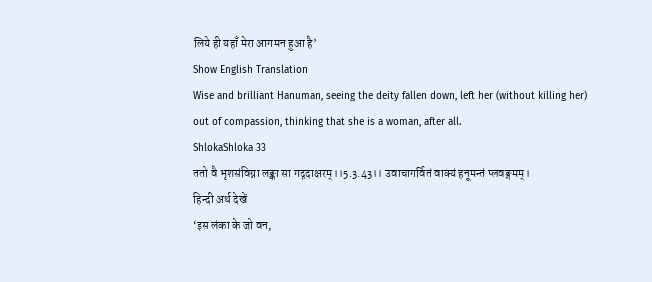लिये ही यहाँ मेरा आगमन हुआ है’
Show English Translation
Wise and brilliant Hanuman, seeing the deity fallen down, left her (without killing her) out of compassion, thinking that she is a woman, after all.
ShlokaShloka 33
ततो वै भृशसंविग्ना लङ्का सा गद्गदाक्षरम्।।5.3.43।। उवाचागर्वितं वाक्यं हनूमन्तं प्लवङ्गमम्।
हिन्दी अर्थ देखें
‘इस लंका के जो वन,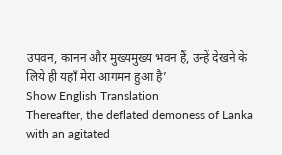उपवन, कानन और मुख्यमुख्य भवन हैं, उन्हें देखने के लिये ही यहाँ मेरा आगमन हुआ है’
Show English Translation
Thereafter, the deflated demoness of Lanka with an agitated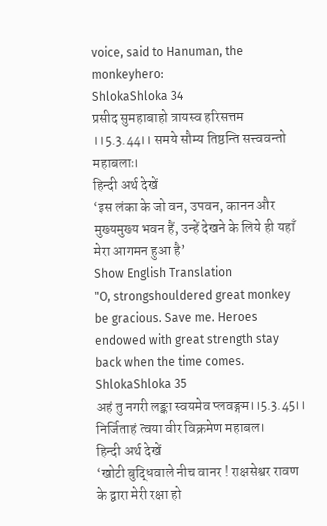voice, said to Hanuman, the monkeyhero:
ShlokaShloka 34
प्रसीद सुमहाबाहो त्रायस्व हरिसत्तम ।।5.3.44।। समये सौम्य तिष्ठन्ति सत्त्ववन्तो महाबलाः।
हिन्दी अर्थ देखें
‘इस लंका के जो वन, उपवन, कानन और मुख्यमुख्य भवन हैं, उन्हें देखने के लिये ही यहाँ मेरा आगमन हुआ है’
Show English Translation
"O, strongshouldered great monkey be gracious. Save me. Heroes endowed with great strength stay back when the time comes.
ShlokaShloka 35
अहं तु नगरी लङ्का स्वयमेव प्लवङ्गम।।5.3.45।। निर्जिताहं त्वया वीर विक्रमेण महाबल।
हिन्दी अर्थ देखें
‘खोटी बुद्धिवाले नीच वानर ! राक्षसेश्वर रावण के द्वारा मेरी रक्षा हो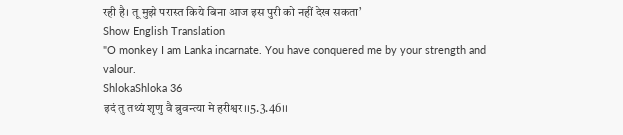रही है। तू मुझे परास्त किये बिना आज इस पुरी को नहीं देख सकता’
Show English Translation
"O monkey I am Lanka incarnate. You have conquered me by your strength and valour.
ShlokaShloka 36
इदं तु तथ्यं शृणु वै ब्रुवन्त्या मे हरीश्वर।।5.3.46।।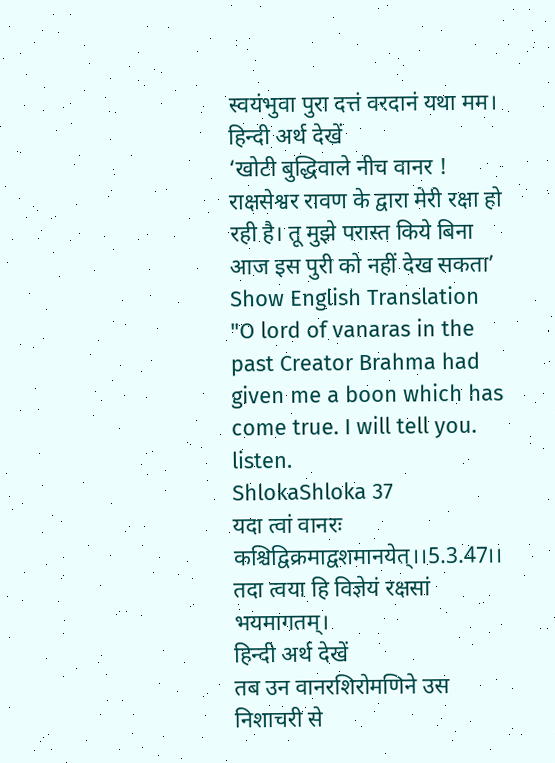स्वयंभुवा पुरा दत्तं वरदानं यथा मम।
हिन्दी अर्थ देखें
‘खोटी बुद्धिवाले नीच वानर ! राक्षसेश्वर रावण के द्वारा मेरी रक्षा हो रही है। तू मुझे परास्त किये बिना आज इस पुरी को नहीं देख सकता’
Show English Translation
"O lord of vanaras in the past Creator Brahma had given me a boon which has come true. I will tell you. listen.
ShlokaShloka 37
यदा त्वां वानरः कश्चिद्विक्रमाद्वशमानयेत्।।5.3.47।। तदा त्वया हि विज्ञेयं रक्षसां भयमागतम्।
हिन्दी अर्थ देखें
तब उन वानरशिरोमणिने उस निशाचरी से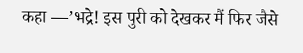कहा —’भद्रे! इस पुरी को देखकर मैं फिर जैसे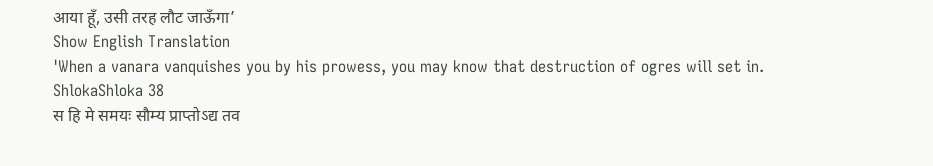आया हूँ, उसी तरह लौट जाऊँगा’
Show English Translation
'When a vanara vanquishes you by his prowess, you may know that destruction of ogres will set in.
ShlokaShloka 38
स हि मे समयः सौम्य प्राप्तोऽद्य तव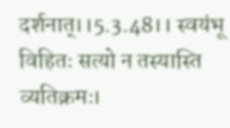दर्शनात्।।5.3.48।। स्वयंभू विहितः सत्यो न तस्यास्ति व्यतिक्रमः।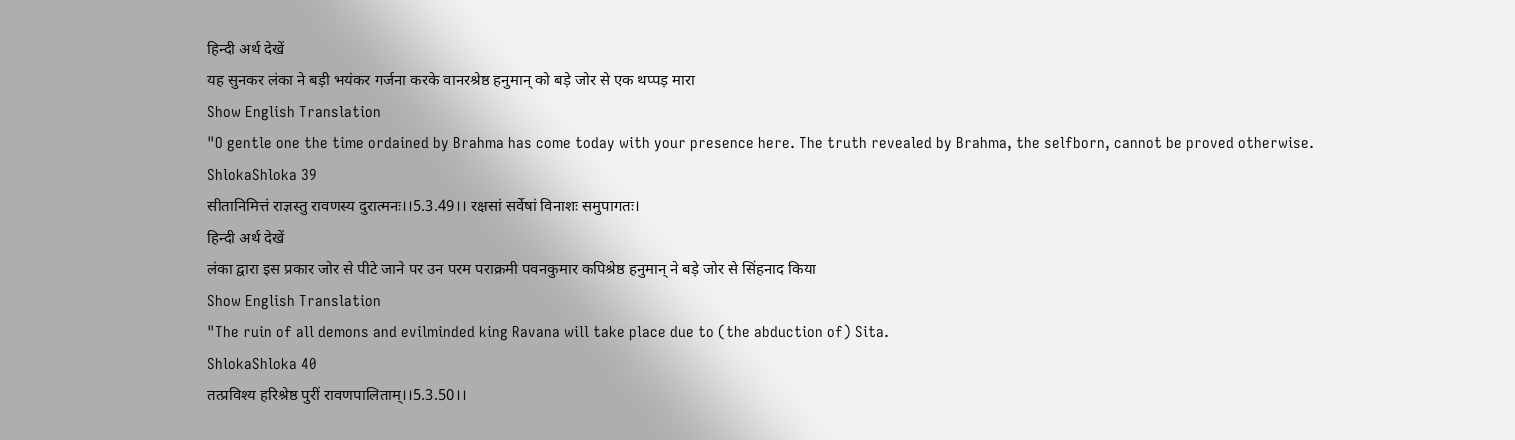हिन्दी अर्थ देखें
यह सुनकर लंका ने बड़ी भयंकर गर्जना करके वानरश्रेष्ठ हनुमान् को बड़े जोर से एक थप्पड़ मारा
Show English Translation
"O gentle one the time ordained by Brahma has come today with your presence here. The truth revealed by Brahma, the selfborn, cannot be proved otherwise.
ShlokaShloka 39
सीतानिमित्तं राज्ञस्तु रावणस्य दुरात्मनः।।5.3.49।। रक्षसां सर्वेषां विनाशः समुपागतः।
हिन्दी अर्थ देखें
लंका द्वारा इस प्रकार जोर से पीटे जाने पर उन परम पराक्रमी पवनकुमार कपिश्रेष्ठ हनुमान् ने बड़े जोर से सिंहनाद किया
Show English Translation
"The ruin of all demons and evilminded king Ravana will take place due to (the abduction of) Sita.
ShlokaShloka 40
तत्प्रविश्य हरिश्रेष्ठ पुरीं रावणपालिताम्।।5.3.50।।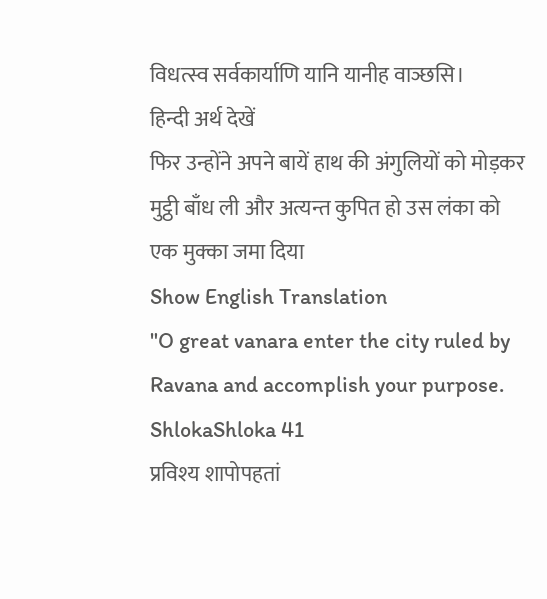विधत्स्व सर्वकार्याणि यानि यानीह वाञ्छसि।
हिन्दी अर्थ देखें
फिर उन्होंने अपने बायें हाथ की अंगुलियों को मोड़कर मुट्ठी बाँध ली और अत्यन्त कुपित हो उस लंका को एक मुक्का जमा दिया
Show English Translation
"O great vanara enter the city ruled by Ravana and accomplish your purpose.
ShlokaShloka 41
प्रविश्य शापोपहतां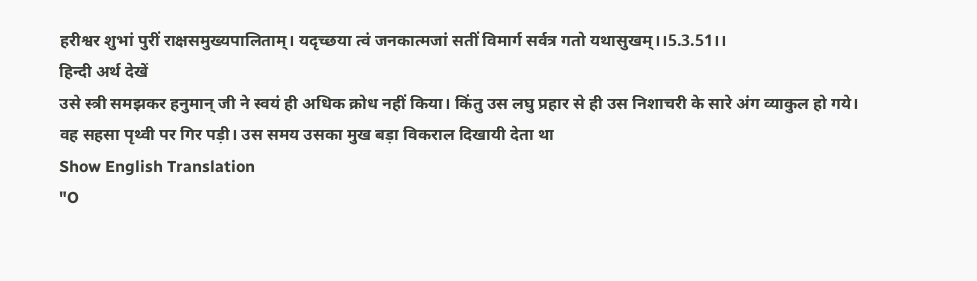हरीश्वर शुभां पुरीं राक्षसमुख्यपालिताम्। यदृच्छया त्वं जनकात्मजां सतीं विमार्ग सर्वत्र गतो यथासुखम्।।5.3.51।।
हिन्दी अर्थ देखें
उसे स्त्री समझकर हनुमान् जी ने स्वयं ही अधिक क्रोध नहीं किया। किंतु उस लघु प्रहार से ही उस निशाचरी के सारे अंग व्याकुल हो गये। वह सहसा पृथ्वी पर गिर पड़ी। उस समय उसका मुख बड़ा विकराल दिखायी देता था
Show English Translation
"O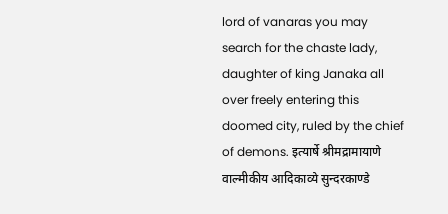lord of vanaras you may search for the chaste lady, daughter of king Janaka all over freely entering this doomed city, ruled by the chief of demons. इत्यार्षे श्रीमद्रामायाणे वाल्मीकीय आदिकाव्ये सुन्दरकाण्डे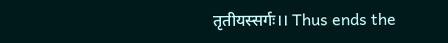तृतीयस्सर्गः।। Thus ends the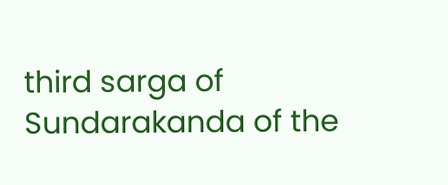third sarga of Sundarakanda of the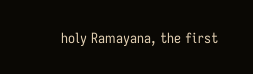holy Ramayana, the first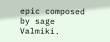epic composed by sage Valmiki.